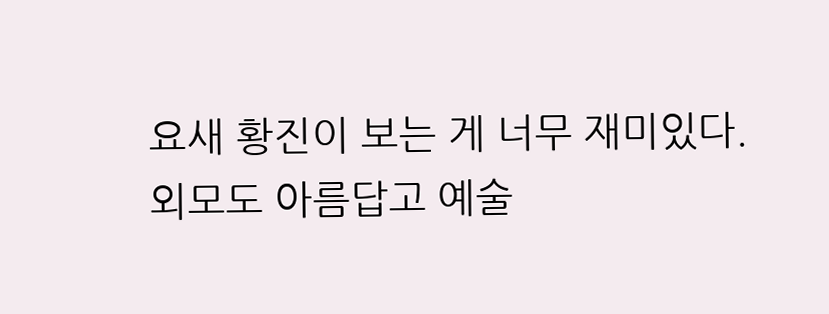요새 황진이 보는 게 너무 재미있다. 외모도 아름답고 예술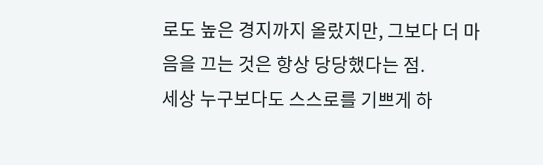로도 높은 경지까지 올랐지만, 그보다 더 마음을 끄는 것은 항상 당당했다는 점.
세상 누구보다도 스스로를 기쁘게 하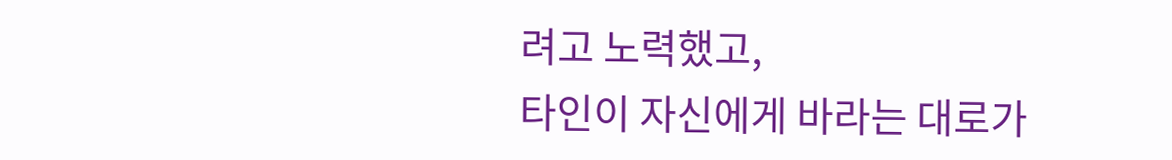려고 노력했고,
타인이 자신에게 바라는 대로가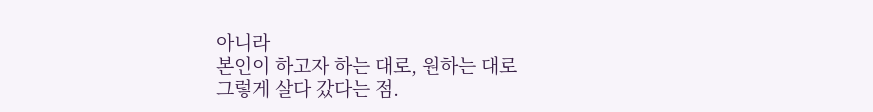아니라
본인이 하고자 하는 대로, 원하는 대로
그렇게 살다 갔다는 점.